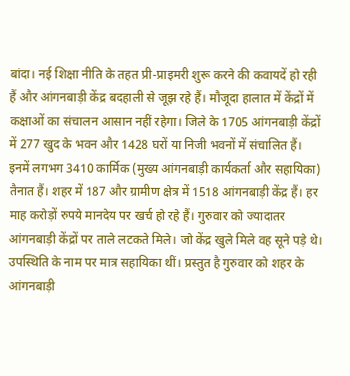बांदा। नई शिक्षा नीति के तहत प्री-प्राइमरी शुरू करने की कवायदें हो रही हैं और आंगनबाड़ी केंद्र बदहाली से जूझ रहे हैं। मौजूदा हालात में केंद्रों में कक्षाओं का संचालन आसान नहीं रहेगा। जिले के 1705 आंगनबाड़ी केंद्रों में 277 खुद के भवन और 1428 घरों या निजी भवनों में संचालित हैं।
इनमें लगभग 3410 कार्मिक (मुख्य आंगनबाड़ी कार्यकर्ता और सहायिका) तैनात हैं। शहर में 187 और ग्रामीण क्षेत्र में 1518 आंगनबाड़ी केंद्र हैं। हर माह करोड़ों रुपये मानदेय पर खर्च हो रहे हैं। गुरुवार को ज्यादातर आंगनबाड़ी केंद्रों पर ताले लटकते मिले। जो केंद्र खुले मिले वह सूने पड़े थे। उपस्थिति के नाम पर मात्र सहायिका थीं। प्रस्तुत है गुरुवार को शहर के आंगनबाड़ी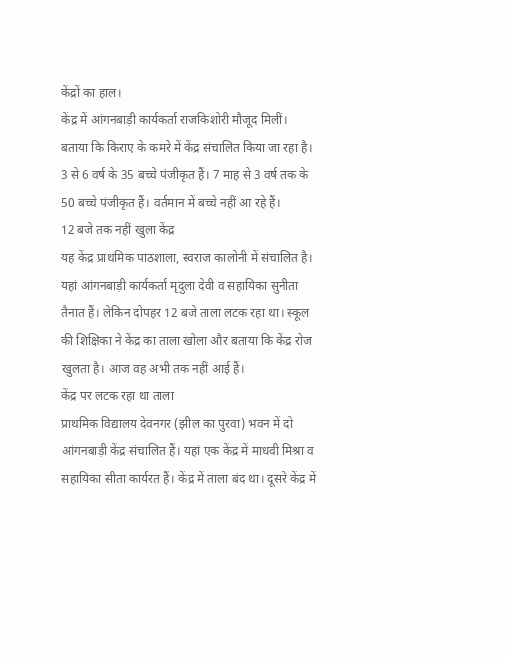केंद्रों का हाल।
केंद्र में आंगनबाड़ी कार्यकर्ता राजकिशोरी मौजूद मिलीं। बताया कि किराए के कमरे में केंद्र संचालित किया जा रहा है। 3 से 6 वर्ष के 35 बच्चे पंजीकृत हैं। 7 माह से 3 वर्ष तक के 50 बच्चे पंजीकृत हैं। वर्तमान में बच्चे नहीं आ रहे हैं।
12 बजे तक नहीं खुला केंद्र
यह केंद्र प्राथमिक पाठशाला, स्वराज कालोनी में संचालित है। यहां आंगनबाड़ी कार्यकर्ता मृदुला देवी व सहायिका सुनीता तैनात हैं। लेकिन दोपहर 12 बजे ताला लटक रहा था। स्कूल की शिक्षिका ने केंद्र का ताला खोला और बताया कि केंद्र रोज खुलता है। आज वह अभी तक नहीं आई हैं।
केंद्र पर लटक रहा था ताला
प्राथमिक विद्यालय देवनगर (झील का पुरवा) भवन में दो आंगनबाड़ी केंद्र संचालित हैं। यहां एक केंद्र में माधवी मिश्रा व सहायिका सीता कार्यरत हैं। केंद्र में ताला बंद था। दूसरे केंद्र में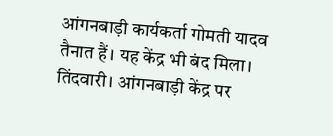आंगनबाड़ी कार्यकर्ता गोमती यादव तैनात हैं। यह केंद्र भी बंद मिला।
तिंदवारी। आंगनबाड़ी केंद्र पर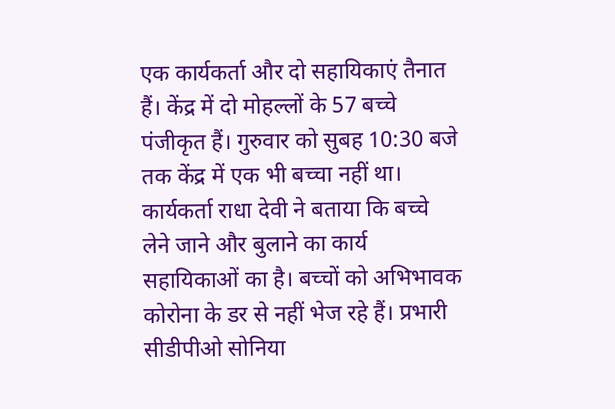एक कार्यकर्ता और दो सहायिकाएं तैनात हैं। केंद्र में दो मोहल्लों के 57 बच्चे पंजीकृत हैं। गुरुवार को सुबह 10:30 बजे तक केंद्र में एक भी बच्चा नहीं था। कार्यकर्ता राधा देवी ने बताया कि बच्चे लेने जाने और बुलाने का कार्य सहायिकाओं का है। बच्चों को अभिभावक कोरोना के डर से नहीं भेज रहे हैं। प्रभारी सीडीपीओ सोनिया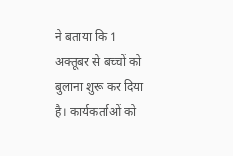ने बताया कि 1 अक्तूबर से बच्चों को बुलाना शुरू कर दिया है। कार्यकर्ताओं को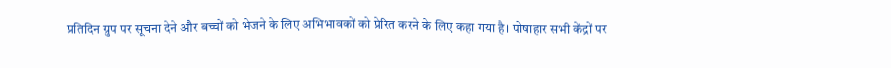प्रतिदिन ग्रुप पर सूचना देने और बच्चों को भेजने के लिए अभिभावकों को प्रेरित करने के लिए कहा गया है। पोषाहार सभी केंद्रों पर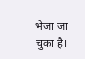भेजा जा चुका है।